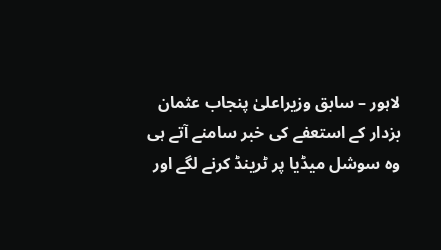لاہور – سابق وزیراعلیٰ پنجاب عثمان بزدار کے استعفے کی خبر سامنے آتے ہی وہ سوشل میڈیا پر ٹرینڈ کرنے لگے اور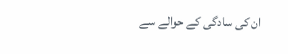ان کی سادگی کے حوالے سے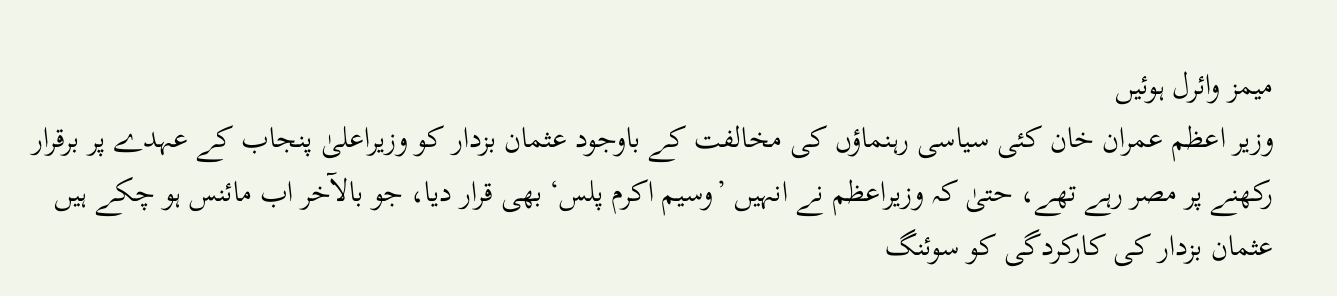میمز وائرل ہوئیں
وزیر اعظم عمران خان کئی سیاسی رہنماؤں کی مخالفت کے باوجود عثمان بزدار کو وزیراعلیٰ پنجاب کے عہدے پر برقرار رکھنے پر مصر رہے تھے، حتیٰ کہ وزیراعظم نے انہیں ’وسیم اکرم پلس‘ بھی قرار دیا، جو بالآخر اب مائنس ہو چکے ہیں
عثمان بزدار کی کارکردگی کو سوئنگ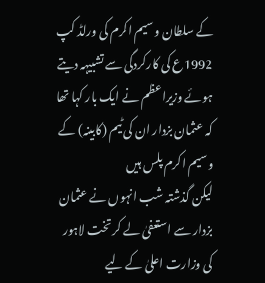کے سلطان وسیم اکرم کی ورلڈ کپ 1992ع کی کارکردگی سے تشبیہہ دیتے ہوئے وزیراعظم نے ایک بار کہا تھا کہ عثمان بزدار ان کی ٹیم (کابینہ) کے وسیم اکرم پلس ہیں
لیکن گذشتہ شب انہوں نے عثمان بزدار سے استعفیٰ لے کر تخت لاہور کی وزارت اعلیٰ کے لیے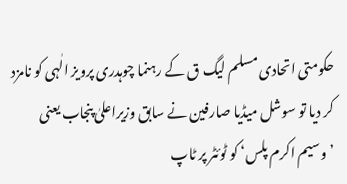حکومتی اتحادی مسلم لیگ ق کے رہنما چوہدری پرویز الٰہی کو نامزد کر دیا تو سوشل میڈیا صارفین نے سابق وزیراعلیٰ پنجاب یعنی ’وسیم اکرم پلس‘ کو ٹوئٹر پر ٹاپ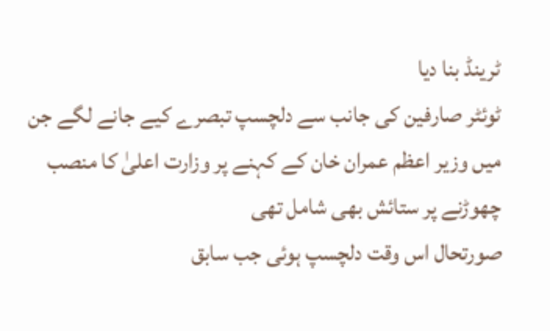ٹرینڈ بنا دیا
ٹوئٹر صارفین کی جانب سے دلچسپ تبصرے کیے جانے لگے جن میں وزیر اعظم عمران خان کے کہنے پر وزارت اعلیٰ کا منصب چھوڑنے پر ستائش بھی شامل تھی
صورتحال اس وقت دلچسپ ہوئی جب سابق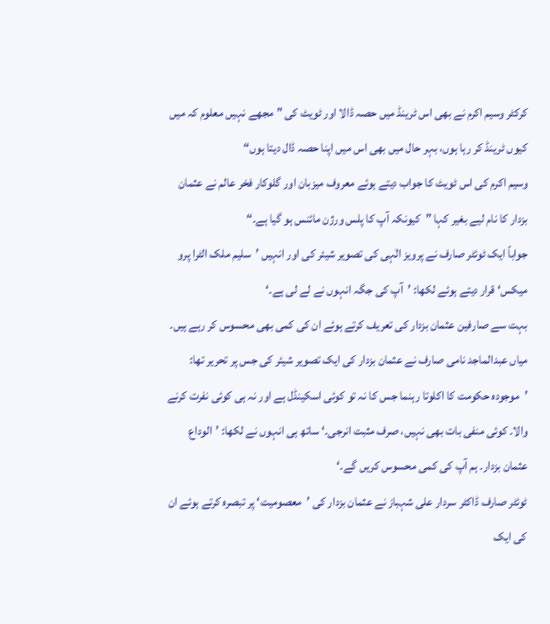کرکٹر وسیم اکرم نے بھی اس ٹرینڈ میں حصہ ڈالا اور ٹویٹ کی ”مجھے نہیں معلوم کہ میں کیوں ٹرینڈ کر رہا ہوں، بہر حال میں بھی اس میں اپنا حصہ ڈال دیتا ہوں“
وسیم اکرم کی اس ٹویٹ کا جواب دیتے ہوئے معروف میزبان اور گلوکار فخر عالم نے عثمان بزدار کا نام لیے بغیر کہا ”کیونکہ آپ کا پلس ورژن مائنس ہو گیا ہے۔“
جواباً ایک ٹوئٹر صارف نے پرویز الٰہی کی تصویر شیئر کی اور انہیں ’سلیم ملک الٹرا پرو میکس‘ قرار دیتے ہوئے لکھا: ’آپ کی جگہ انہوں نے لے لی ہے۔‘
بہت سے صارفین عثمان بزدار کی تعریف کرتے ہوئے ان کی کمی بھی محسوس کر رہے ہیں۔ میاں عبدالماجد نامی صارف نے عثمان بزدار کی ایک تصویر شیئر کی جس پر تحریر تھا: ’موجودہ حکومت کا اکلوتا رہنما جس کا نہ تو کوئی اسکینڈل ہے اور نہ ہی کوئی نفرت کرنے والا۔ کوئی منفی بات بھی نہیں، صرف مثبت انرجی۔‘ ساتھ ہی انہوں نے لکھا: ’الوداع عثمان بزدار۔ ہم آپ کی کمی محسوس کریں گے۔‘
ٹوئٹر صارف ڈاکٹر سردار علی شہباز نے عثمان بزدار کی ’معصومیت‘ پر تبصرہ کرتے ہوئے ان کی ایک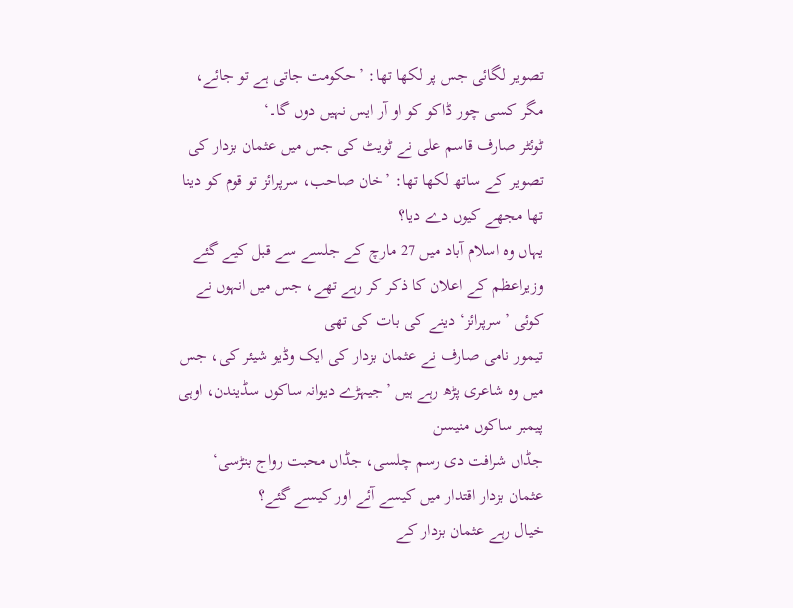تصویر لگائی جس پر لکھا تھا: ’حکومت جاتی ہے تو جائے، مگر کسی چور ڈاکو کو او آر ایس نہیں دوں گا۔‘
ٹوئٹر صارف قاسم علی نے ٹویٹ کی جس میں عثمان بزدار کی تصویر کے ساتھ لکھا تھا: ’خان صاحب، سرپرائز تو قوم کو دینا تھا مجھے کیوں دے دیا؟
یہاں وہ اسلام آباد میں 27 مارچ کے جلسے سے قبل کیے گئے وزیراعظم کے اعلان کا ذکر کر رہے تھے، جس میں انہوں نے کوئی ’سرپرائز‘ دینے کی بات کی تھی
تیمور نامی صارف نے عثمان بزدار کی ایک وڈیو شیئر کی، جس میں وہ شاعری پڑھ رہے ہیں ’جیہڑے دیوانہ ساکوں سڈیندن، اوہی پیمبر ساکوں منیسن
جڈاں شرافت دی رسم چلسی، جڈاں محبت رواج بنڑسی‘
عثمان بزدار اقتدار میں کیسے آئے اور کیسے گئے؟
خیال رہے عثمان بزدار کے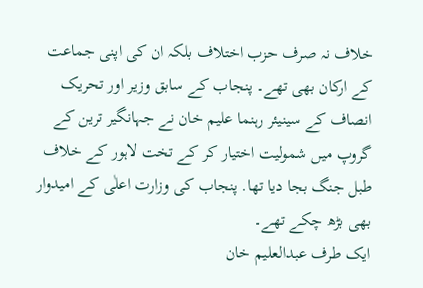خلاف نہ صرف حزب اختلاف بلکہ ان کی اپنی جماعت کے ارکان بھی تھے۔ پنجاب کے سابق وزیر اور تحریک انصاف کے سینیئر رہنما علیم خان نے جہانگیر ترین کے گروپ میں شمولیت اختیار کر کے تخت لاہور کے خلاف طبل جنگ بجا دیا تھا. پنجاب کی وزارت اعلٰی کے امیدوار بھی بڑھ چکے تھے۔
ایک طرف عبدالعلیم خان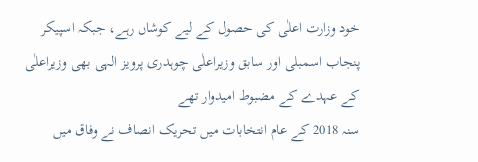خود وزارت اعلٰی کی حصول کے لیے کوشاں رہے، جبکہ اسپیکر پنجاب اسمبلی اور سابق وزیراعلٰی چوہدری پرویز الہی بھی وزیراعلٰی کے عہدے کے مضبوط امیدوار تھے
سنہ 2018 کے عام انتخابات میں تحریک انصاف نے وفاق میں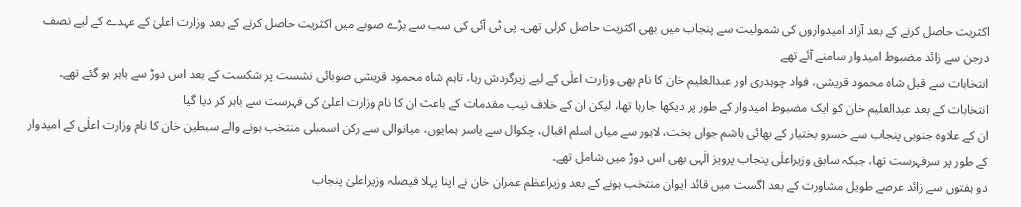اکثریت حاصل کرنے کے بعد آزاد امیدواروں کی شمولیت سے پنجاب میں بھی اکثریت حاصل کرلی تھی۔ پی ٹی آئی کی سب سے بڑے صوبے میں اکثریت حاصل کرنے کے بعد وزارت اعلیٰ کے عہدے کے لیے نصف درجن سے زائد مضبوط امیدوار سامنے آئے تھے
انتخابات سے قبل شاہ محمود قریشی، فواد چوہدری اور عبدالعلیم خان کا نام بھی وزارت اعلٰی کے لیے زیرگردش رہا، تاہم شاہ محمود قریشی صوبائی نشست پر شکست کے بعد اس دوڑ سے باہر ہو گئے تھے۔ انتخابات کے بعد عبدالعلیم خان کو ایک مضبوط امیدوار کے طور پر دیکھا جارہا تھا، لیکن ان کے خلاف نیب مقدمات کے باعث ان کا نام وزارت اعلیٰ کی فہرست سے باہر کر دیا گیا
ان کے علاوہ جنوبی پنجاب سے خسرو بختیار کے بھائی ہاشم جواں بخت، لاہور سے میاں اسلم اقبال، چکوال سے یاسر ہمایوں، میانوالی سے رکن اسمبلی منتخب ہونے والے سبطین خان کا نام وزارت اعلٰی کے امیدوار کے طور پر سرفہرست تھا، جبکہ سابق وزیراعلٰی پنجاب پرویز الٰہی بھی اس دوڑ میں شامل تھے۔
دو ہفتوں سے زائد عرصے طویل مشاورت کے بعد اگست میں قائد ایوان منتخب ہونے کے بعد وزیراعظم عمران خان نے اپنا پہلا فیصلہ وزیراعلیٰ پنجاب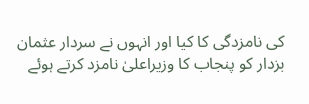کی نامزدگی کا کیا اور انہوں نے سردار عثمان بزدار کو پنجاب کا وزیراعلیٰ نامزد کرتے ہوئے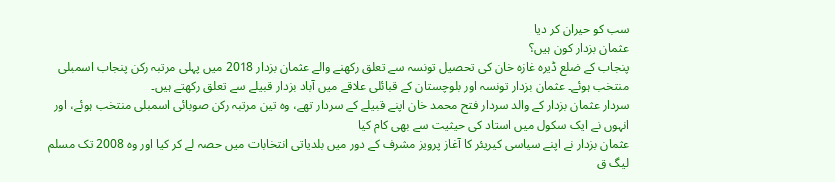سب کو حیران کر دیا
عثمان بزدار کون ہیں؟
پنجاب کے ضلع ڈیرہ غازہ خان کی تحصیل تونسہ سے تعلق رکھنے والے عثمان بزدار 2018 میں پہلی مرتبہ رکن پنجاب اسمبلی منتخب ہوئے۔ عثمان بزدار تونسہ اور بلوچستان کے قبائلی علاقے میں آباد بزدار قبیلے سے تعلق رکھتے ہیں۔
سردار عثمان بزدار کے والد سردار فتح محمد خان اپنے قبیلے کے سردار تھے، وہ تین مرتبہ رکن صوبائی اسمبلی منتخب ہوئے، اور انہوں نے ایک سکول میں استاد کی حیثیت سے بھی کام کیا
عثمان بزدار نے اپنے سیاسی کیریئر کا آغاز پرویز مشرف کے دور میں بلدیاتی انتخابات میں حصہ لے کر کیا اور وہ 2008 تک مسلم لیگ ق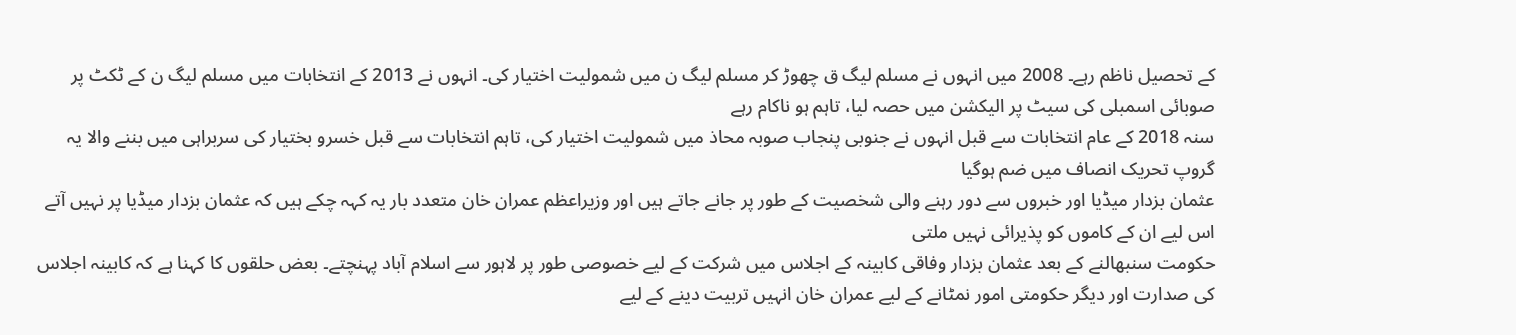کے تحصیل ناظم رہے۔ 2008 میں انہوں نے مسلم لیگ ق چھوڑ کر مسلم لیگ ن میں شمولیت اختیار کی۔ انہوں نے 2013 کے انتخابات میں مسلم لیگ ن کے ٹکٹ پر صوبائی اسمبلی کی سیٹ پر الیکشن میں حصہ لیا، تاہم ہو ناکام رہے
سنہ 2018 کے عام انتخابات سے قبل انہوں نے جنوبی پنجاب صوبہ محاذ میں شمولیت اختیار کی، تاہم انتخابات سے قبل خسرو بختیار کی سربراہی میں بننے والا یہ گروپ تحریک انصاف میں ضم ہوگیا
عثمان بزدار میڈیا اور خبروں سے دور رہنے والی شخصیت کے طور پر جانے جاتے ہیں اور وزیراعظم عمران خان متعدد بار یہ کہہ چکے ہیں کہ عثمان بزدار میڈیا پر نہیں آتے اس لیے ان کے کاموں کو پذیرائی نہیں ملتی
حکومت سنبھالنے کے بعد عثمان بزدار وفاقی کابینہ کے اجلاس میں شرکت کے لیے خصوصی طور پر لاہور سے اسلام آباد پہنچتے۔ بعض حلقوں کا کہنا ہے کہ کابینہ اجلاس کی صدارت اور دیگر حکومتی امور نمٹانے کے لیے عمران خان انہیں تربیت دینے کے لیے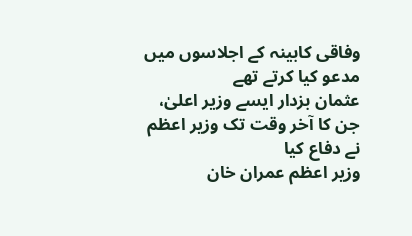وفاقی کابینہ کے اجلاسوں میں مدعو کیا کرتے تھے
عثمان بزدار ایسے وزیر اعلیٰ، جن کا آخر وقت تک وزیر اعظم نے دفاع کیا
وزیر اعظم عمران خان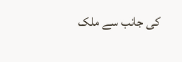کی جانب سے ملک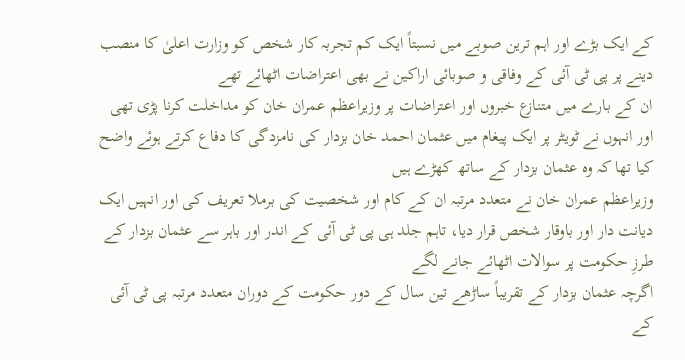کے ایک بڑے اور اہم ترین صوبے میں نسبتاً ایک کم تجربہ کار شخص کو وزارت اعلیٰ کا منصب دینے پر پی ٹی آئی کے وفاقی و صوبائی اراکین نے بھی اعتراضات اٹھائے تھے
ان کے بارے میں متنازع خبروں اور اعتراضات پر وزیراعظم عمران خان کو مداخلت کرنا پڑی تھی اور انہوں نے ٹویٹر پر ایک پیغام میں عثمان احمد خان بزدار کی نامزدگی کا دفاع کرتے ہوئے واضح کیا تھا کہ وہ عثمان بزدار کے ساتھ کھڑے ہیں
وزیراعظم عمران خان نے متعدد مرتبہ ان کے کام اور شخصیت کی برملا تعریف کی اور انہیں ایک دیانت دار اور باوقار شخص قرار دیا، تاہم جلد ہی پی ٹی آئی کے اندر اور باہر سے عثمان بزدار کے طرزِ حکومت پر سوالات اٹھائے جانے لگے
اگرچہ عثمان بزدار کے تقریباً ساڑھے تین سال کے دور حکومت کے دوران متعدد مرتبہ پی ٹی آئی کے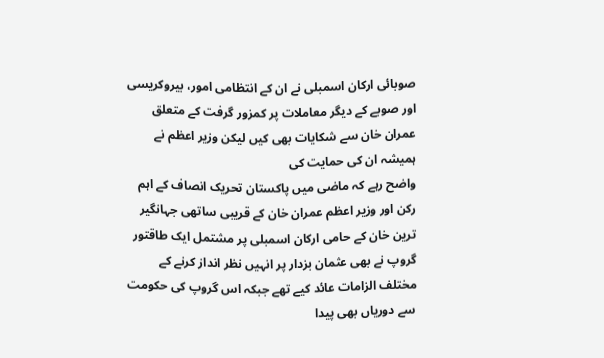صوبائی ارکان اسمبلی نے ان کے انتظامی امور، بیروکریسی اور صوبے کے دیگر معاملات پر کمزور گرفت کے متعلق عمران خان سے شکایات بھی کیں لیکن وزیر اعظم نے ہمیشہ ان کی حمایت کی
واضح رہے کہ ماضی میں پاکستان تحریک انصاف کے اہم رکن اور وزیر اعظم عمران خان کے قریبی ساتھی جہانگیر ترین خان کے حامی ارکان اسمبلی پر مشتمل ایک طاقتور گروپ نے بھی عثمان بزدار پر انہیں نظر انداز کرنے کے مختلف الزامات عائد کیے تھے جبکہ اس گروپ کی حکومت سے دوریاں بھی پیدا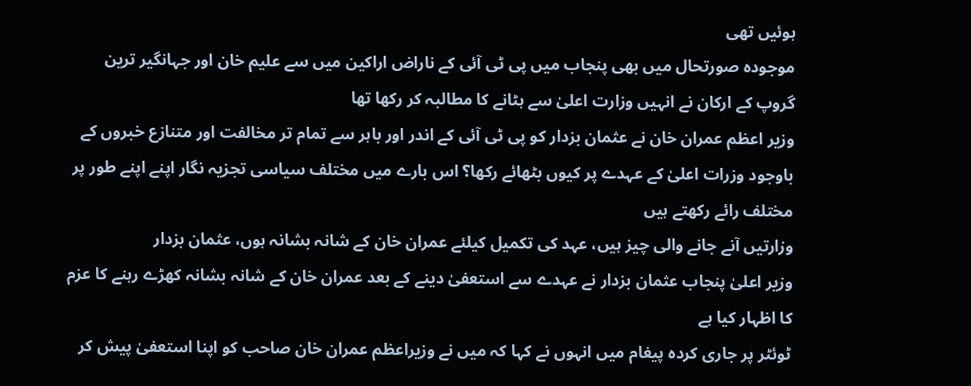ہوئیں تھی
موجودہ صورتحال میں بھی پنجاب میں پی ٹی آئی کے ناراض اراکین میں سے علیم خان اور جہانگیر ترین گروپ کے ارکان نے انہیں وزارت اعلیٰ سے ہٹانے کا مطالبہ کر رکھا تھا
وزیر اعظم عمران خان نے عثمان بزدار کو پی ٹی آئی کے اندر اور باہر سے تمام تر مخالفت اور متنازع خبروں کے باوجود وزرات اعلیٰ کے عہدے پر کیوں بٹھائے رکھا؟ اس بارے میں مختلف سیاسی تجزیہ نگار اپنے اپنے طور پر مختلف رائے رکھتے ہیں
وزارتیں آنے جانے والی چیز ہیں، عہد کی تکمیل کیلئے عمران خان کے شانہ بشانہ ہوں، عثمان بزدار
وزیر اعلیٰ پنجاب عثمان بزدار نے عہدے سے استعفیٰ دینے کے بعد عمران خان کے شانہ بشانہ کھڑے رہنے کا عزم کا اظہار کیا ہے
ٹوئٹر پر جاری کردہ پیغام میں انہوں نے کہا کہ میں نے وزیراعظم عمران خان صاحب کو اپنا استعفیٰ پیش کر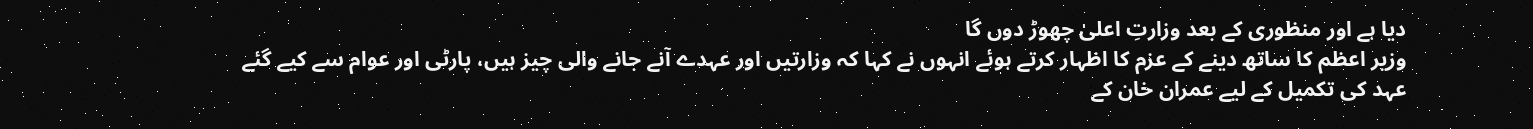دیا ہے اور منظوری کے بعد وزارتِ اعلیٰ چھوڑ دوں گا
وزیر اعظم کا ساتھ دینے کے عزم کا اظہار کرتے ہوئے انہوں نے کہا کہ وزارتیں اور عہدے آنے جانے والی چیز ہیں، پارٹی اور عوام سے کیے گئے عہد کی تکمیل کے لیے عمران خان کے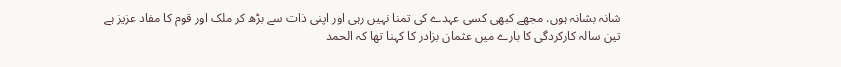شانہ بشانہ ہوں. مجھے کبھی کسی عہدے کی تمنا نہیں رہی اور اپنی ذات سے بڑھ کر ملک اور قوم کا مفاد عزیز ہے
تین سالہ کارکردگی کا بارے میں عثمان بزادر کا کہنا تھا کہ الحمد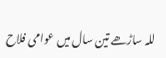للہ ساڑھے تین سال میں عوامی فلاح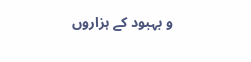و بہبود کے ہزاروں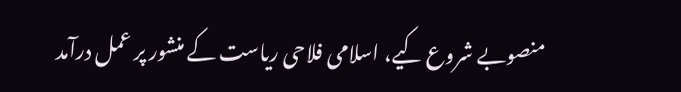منصوبے شروع کیے، اسلامی فلاحی ریاست کے منشور پر عمل درآمد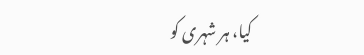کیا، ہر شہری کو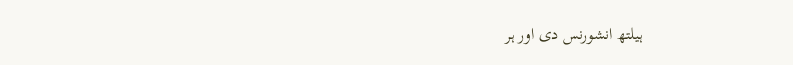ہیلتھ انشورنس دی اور ہر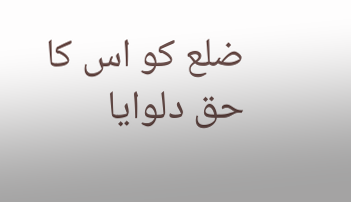ضلع کو اس کا حق دلوایا